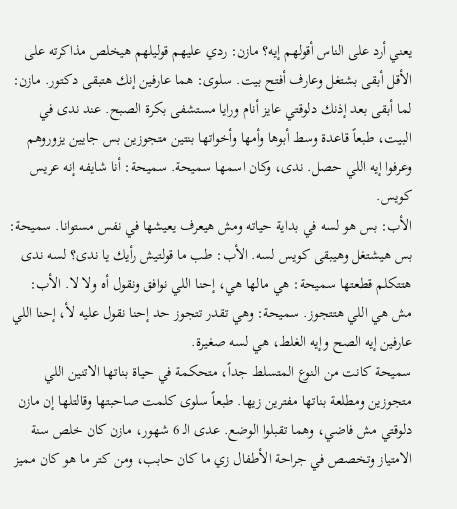يعني أرد على الناس أقولهم إيه؟ مازن: ردي عليهم قوليلهم هيخلص مذاكرته على الأقل أبقى بشتغل وعارف أفتح بيت. سلوى: هما عارفين إنك هتبقى دكتور. مازن: لما أبقى بعد إذنك دلوقتي عايز أنام ورايا مستشفى بكرة الصبح. عند ندى في البيت، طبعاً قاعدة وسط أبوها وأمها وأخواتها بنتين متجوزين بس جايين يزوروهم وعرفوا إيه اللي حصل. ندى، وكان اسمها سميحة. سميحة: أنا شايفه إنه عريس كويس.
الأب: بس هو لسه في بداية حياته ومش هيعرف يعيشها في نفس مستوانا. سميحة: بس هيشتغل وهيبقى كويس لسه. الأب: طب ما قولتيش رأيك يا ندى؟ لسه ندى هتتكلم قطعتها سميحة: هي مالها هي، إحنا اللي نوافق ونقول أه ولا لا. الأب: مش هي اللي هتتجوز. سميحة: وهي تقدر تتجوز حد إحنا نقول عليه لأ، إحنا اللي عارفين إيه الصح وإيه الغلط، هي لسه صغيرة.
سميحة كانت من النوع المتسلط جداً، متحكمة في حياة بناتها الاتنين اللي متجوزين ومطلعة بناتها مفترين زيها. طبعاً سلوى كلمت صاحبتها وقالتلها إن مازن دلوقتي مش فاضي، وهما تقبلوا الوضع. عدى الـ 6 شهور، مازن كان خلص سنة الامتياز وتخصص في جراحة الأطفال زي ما كان حابب، ومن كتر ما هو كان مميز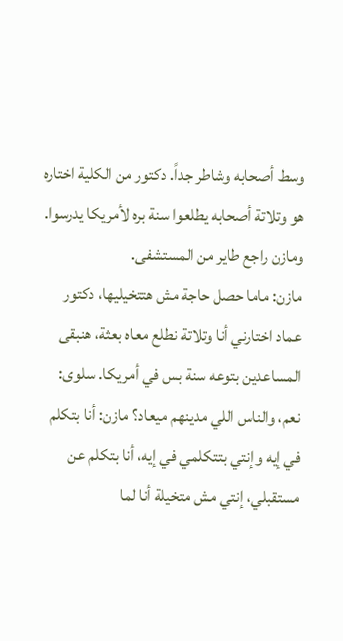وسط أصحابه وشاطر جداً. دكتور من الكلية اختاره هو وتلاتة أصحابه يطلعوا سنة بره لأمريكا يدرسوا. ومازن راجع طاير من المستشفى.
مازن: ماما حصل حاجة مش هتتخيليها، دكتور عماد اختارني أنا وتلاتة نطلع معاه بعثة، هنبقى المساعدين بتوعه سنة بس في أمريكا. سلوى: نعم، والناس اللي مدينهم ميعاد؟ مازن: أنا بتكلم في إيه وإنتي بتتكلمي في إيه، أنا بتكلم عن مستقبلي، إنتي مش متخيلة أنا لما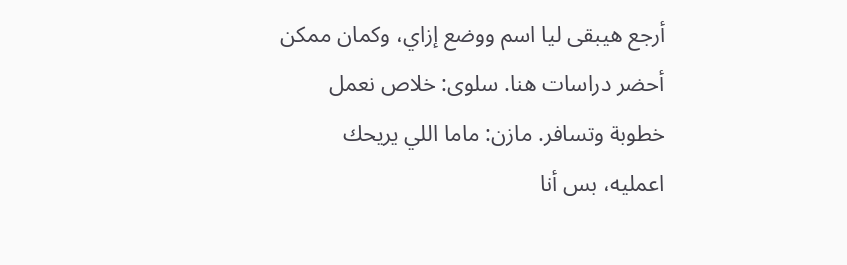أرجع هيبقى ليا اسم ووضع إزاي، وكمان ممكن أحضر دراسات هنا. سلوى: خلاص نعمل خطوبة وتسافر. مازن: ماما اللي يريحك اعمليه، بس أنا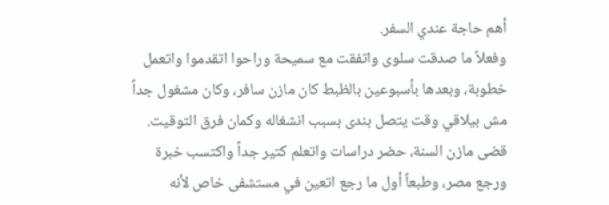أهم حاجة عندي السفر.
وفعلاً ما صدقت سلوى واتفقت مع سميحة وراحوا اتقدموا واتعمل خطوبة، وبعدها بأسبوعين بالظبط كان مازن سافر، وكان مشغول جداً مش بيلاقي وقت يتصل بندى بسبب انشغاله وكمان فرق التوقيت. قضى مازن السنة، حضر دراسات واتعلم كتير جداً واكتسب خبرة ورجع مصر، وطبعاً أول ما رجع اتعين في مستشفى خاص لأنه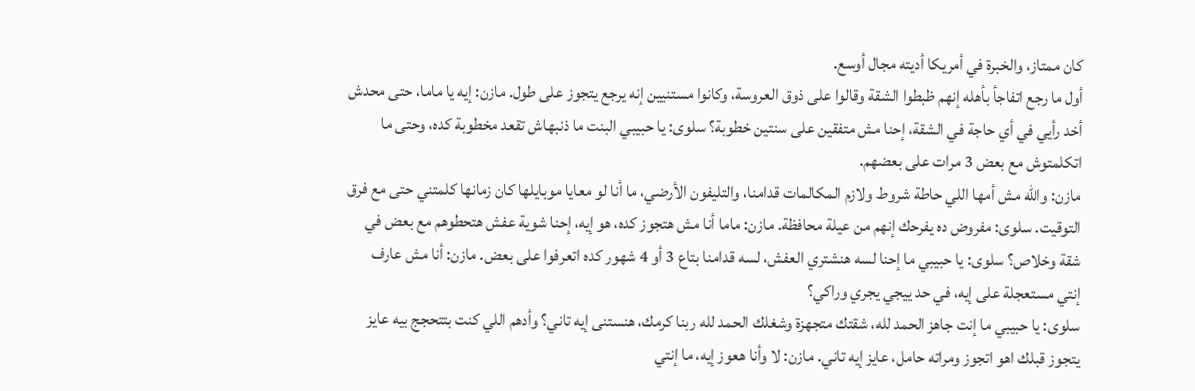كان ممتاز، والخبرة في أمريكا أديته مجال أوسع.
أول ما رجع اتفاجأ بأهله إنهم ظبطوا الشقة وقالوا على ذوق العروسة، وكانوا مستنيين إنه يرجع يتجوز على طول. مازن: إيه يا ماما، حتى محدش أخد رأيي في أي حاجة في الشقة، إحنا مش متفقين على سنتين خطوبة؟ سلوى: يا حبيبي البنت ما ذنبهاش تقعد مخطوبة كده، وحتى ما اتكلمتوش مع بعض 3 مرات على بعضهم.
مازن: والله مش أمها اللي حاطة شروط ولازم المكالمات قدامنا، والتليفون الأرضي، ما أنا لو معايا موبايلها كان زمانها كلمتني حتى مع فرق التوقيت. سلوى: مفروض ده يفرحك إنهم من عيلة محافظة. مازن: ماما أنا مش هتجوز كده، هو إيه، إحنا شوية عفش هتحطوهم مع بعض في شقة وخلاص؟ سلوى: يا حبيبي ما إحنا لسه هنشتري العفش، لسه قدامنا بتاع 3 أو 4 شهور كده اتعرفوا على بعض. مازن: أنا مش عارف إنتي مستعجلة على إيه، في حد ييجي يجري وراكي؟
سلوى: يا حبيبي ما إنت جاهز الحمد لله، شقتك متجهزة وشغلك الحمد لله ربنا كرمك، هنستنى إيه تاني؟ وأدهم اللي كنت بتتحجج بيه عايز يتجوز قبلك اهو اتجوز ومراته حامل، عايز إيه تاني. مازن: لا وأنا هعوز إيه، ما إنتي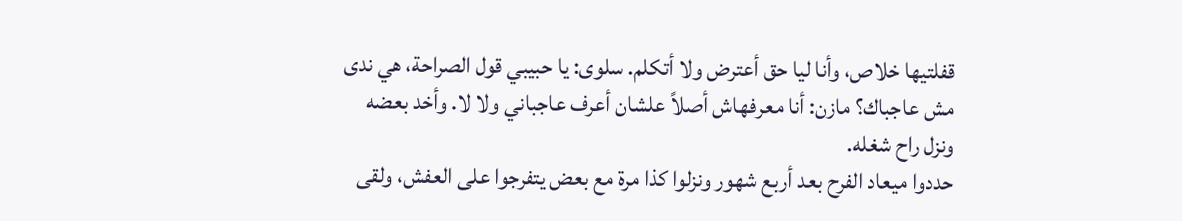قفلتيها خلاص، وأنا ليا حق أعترض ولا أتكلم. سلوى: يا حبيبي قول الصراحة، هي ندى مش عاجباك؟ مازن: أنا معرفهاش أصلاً علشان أعرف عاجباني ولا لا. وأخد بعضه ونزل راح شغله.
حددوا ميعاد الفرح بعد أربع شهور ونزلوا كذا مرة مع بعض يتفرجوا على العفش، ولقى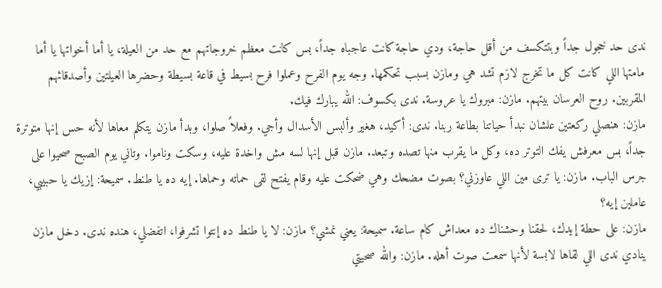ندى حد خجول جداً وبتتكسف من أقل حاجة، ودي حاجة كانت عاجباه جداً، بس كانت معظم خروجاتهم مع حد من العيلة، يا أما أخواتها يا أما مامتها اللي كانت كل ما تخرج لازم تشد هي ومازن بسبب تحكمها. وجه يوم الفرح وعملوا فرح بسيط في قاعة بسيطة وحضرها العيلتين وأصدقائهم المقربين. روح العرسان بيتهم. مازن: مبروك يا عروسة. ندى بكسوف: الله يبارك فيك.
مازن: هنصلي ركعتين علشان نبدأ حياتنا بطاعة ربنا. ندى: أكيد، هغير وألبس الأسدال وأجي. وفعلاً صلوا، وبدأ مازن يتكلم معاها لأنه حس إنها متوترة جداً، بس معرفش يفك التوتر ده، وكل ما يقرب منها تصده وتبعد. مازن قبل إنها لسه مش واخدة عليه، وسكت وناموا. وتاني يوم الصبح صحيوا على جرس الباب. مازن: يا ترى مين اللي عاوزني؟ بصوت مضحك وهي ضحكت عليه وقام يفتح لقى حماته وحماها. إيه ده يا طنط. سميحة: إزيك يا حبيبي، عاملين إيه؟
مازن: على حطة إيدك، لحقنا وحشناك ده معداش كام ساعة. سميحة: يعني نمشي؟ مازن: لا يا طنط ده إنتوا تشرفوا، اتفضلي، هنده ندى. دخل مازن ينادي ندى اللي لقاها لابسة لأنها سمعت صوت أهله. مازن: والله صحيتي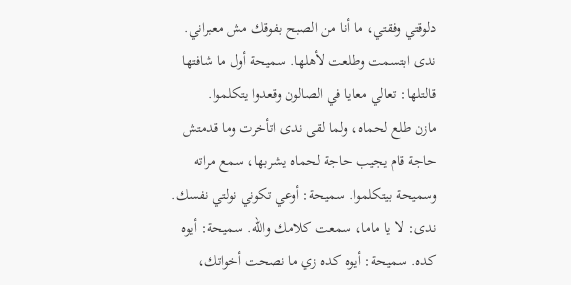دلوقتي وفقتي، ما أنا من الصبح بفوقك مش معبراني. ندى ابتسمت وطلعت لأهلها. سميحة أول ما شافتها قالتلها: تعالي معايا في الصالون وقعدوا يتكلموا.
مازن طلع لحماه، ولما لقى ندى اتأخرت وما قدمتش حاجة قام يجيب حاجة لحماه يشربها، سمع مراته وسميحة بيتكلموا. سميحة: أوعي تكوني نولتي نفسك. ندى: لا يا ماما، سمعت كلامك والله. سميحة: أيوه كده. سميحة: أيوه كده زي ما نصحت أخواتك،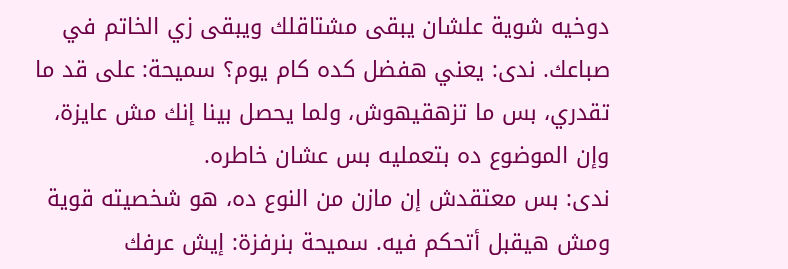دوخيه شوية علشان يبقى مشتاقلك ويبقى زي الخاتم في صباعك. ندى: يعني هفضل كده كام يوم؟ سميحة: على قد ما تقدري، بس ما تزهقيهوش، ولما يحصل بينا إنك مش عايزة، وإن الموضوع ده بتعمليه بس عشان خاطره.
ندى: بس معتقدش إن مازن من النوع ده، هو شخصيته قوية ومش هيقبل أتحكم فيه. سميحة بنرفزة: إيش عرفك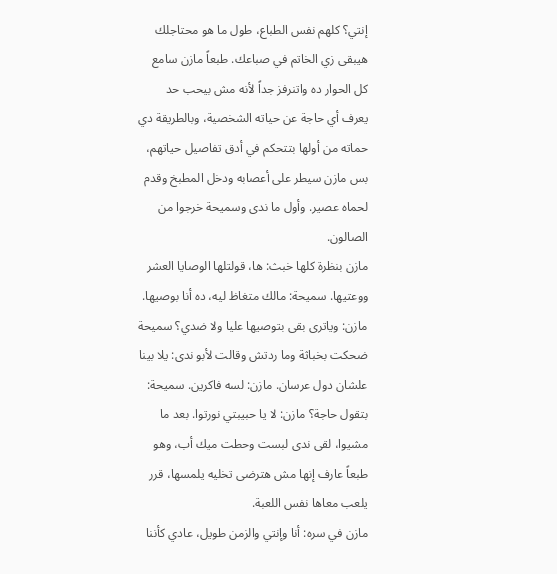إنتي؟ كلهم نفس الطباع، طول ما هو محتاجلك هيبقى زي الخاتم في صباعك. طبعاً مازن سامع كل الحوار ده واتنرفز جداً لأنه مش بيحب حد يعرف أي حاجة عن حياته الشخصية، وبالطريقة دي حماته من أولها بتتحكم في أدق تفاصيل حياتهم، بس مازن سيطر على أعصابه ودخل المطبخ وقدم لحماه عصير. وأول ما ندى وسميحة خرجوا من الصالون.
مازن بنظرة كلها خبث: ها، قولتلها الوصايا العشر ووعتيها. سميحة: مالك متغاظ ليه، ده أنا بوصيها. مازن: وياترى بقى بتوصيها عليا ولا ضدي؟ سميحة ضحكت بخباثة وما ردتش وقالت لأبو ندى: يلا بينا علشان دول عرسان. مازن: لسه فاكرين. سميحة: بتقول حاجة؟ مازن: لا يا حبيبتي نورتوا. بعد ما مشيوا، لقى ندى لبست وحطت ميك أب، وهو طبعاً عارف إنها مش هترضى تخليه يلمسها، قرر يلعب معاها نفس اللعبة.
مازن في سره: أنا وإنتي والزمن طويل، عادي كأننا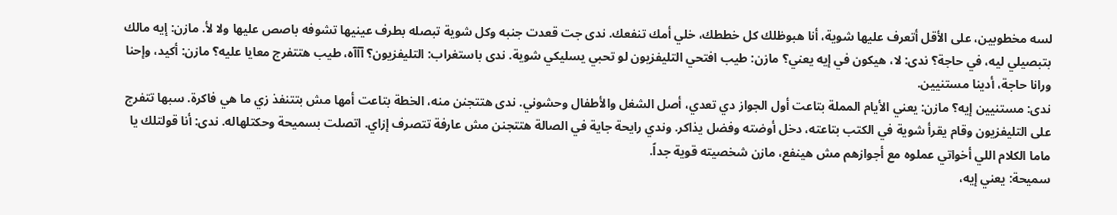لسه مخطوبين، على الأقل أتعرف عليها شوية، أنا هبوظلك كل خططك، خلي أمك تنفعك. ندى جت قعدت جنبه وكل شوية تبصله بطرف عينيها تشوفه باصص عليها ولا لأ. مازن: إيه مالك بتبصيلي ليه، في حاجة؟ ندى: لا، هيكون في إيه يعني؟ مازن: طيب افتحي التليفزيون لو تحبي يسليكي شوية. ندى باستغراب: التليفزيون؟ آآآه، طيب هتتفرج معايا عليه؟ مازن: أكيد، وإحنا ورانا حاجة، أدينا مستنيين.
ندى: مستنيين إيه؟ مازن: يعني الأيام المملة بتاعت أول الجواز دي تعدي، أصل الشغل والأطفال وحشوني. ندى هتتجنن منه، الخطة بتاعت أمها مش بتتنفذ زي ما هي فاكرة. سبها تتفرج على التليفزيون وقام يقرأ شوية في الكتب بتاعته، دخل أوضته وفضل يذاكر. وندي رايحة جاية في الصالة هتتجنن مش عارفة تتصرف إزاي. اتصلت بسميحة وحكتلهاله. ندى: أنا قولتلك يا ماما الكلام اللي أخواتي عملوه مع أجوازهم مش هينفع، مازن شخصيته قوية جداً.
سميحة: يعني إيه،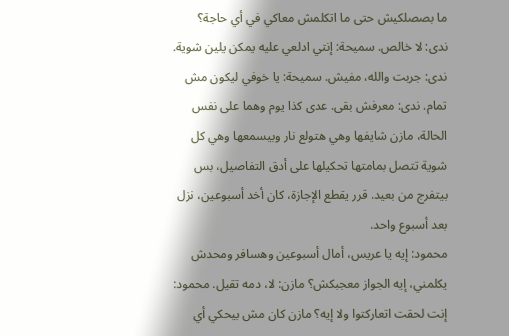ما بصصلكيش حتى ما اتكلمش معاكي في أي حاجة؟ ندى: لا خالص. سميحة: إنتي ادلعي عليه يمكن يلين شوية. ندى: جربت والله، مفيش. سميحة: يا خوفي ليكون مش تمام. ندى: معرفش بقى. عدى كذا يوم وهما على نفس الحالة، مازن شايفها وهي هتولع نار وبيسمعها وهي كل شوية تتصل بمامتها تحكيلها على أدق التفاصيل، بس بيتفرج من بعيد. قرر يقطع الإجازة، كان أخد أسبوعين، نزل بعد أسبوع واحد.
محمود: إيه يا عريس، أمال أسبوعين وهسافر ومحدش يكلمني، إيه الجواز معجبكش؟ مازن: لا، دمه تقيل. محمود: إنت لحقت اتعاركتوا ولا إيه؟ مازن كان مش بيحكي أي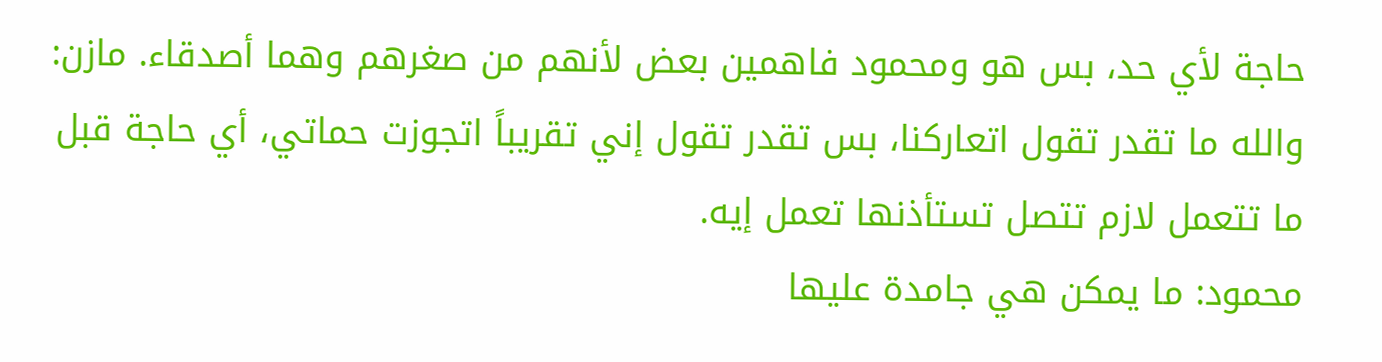حاجة لأي حد، بس هو ومحمود فاهمين بعض لأنهم من صغرهم وهما أصدقاء. مازن: والله ما تقدر تقول اتعاركنا، بس تقدر تقول إني تقريباً اتجوزت حماتي، أي حاجة قبل ما تتعمل لازم تتصل تستأذنها تعمل إيه.
محمود: ما يمكن هي جامدة عليها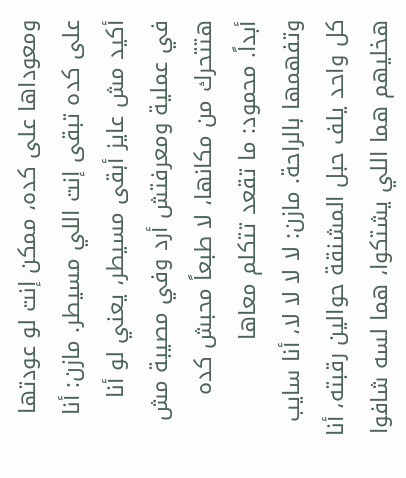ومعوداها على كده، ممكن إنت لو عودتها على كده تبقى إنت اللي مسيطر. مازن: أنا أكيد مش عايز أبقى مسيطر، يعني لو أنا في عملية ومعرفتش أرد وفي مصيبة مش هتتحرك من مكانها، لا طبعاً محبش كده أبداً. محمود: ما تقعد تتكلم معاها وتفهمها بالراحة. مازن: لا لا لا لا، أنا سايب كل واحد يلف حبل المشنقة حوالين رقبته، أنا هخليهم هما اللي يشتكوا، هما لسه شافوا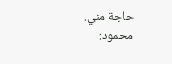حاجة مني. محمود: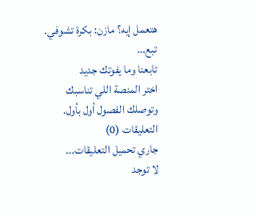هتعمل إيه؟ مازن: بكرة تشوفي.
تبع…
تابعنا وما يفوتك جديد
اختر المنصة اللي تناسبك وتوصلك الفصول أول بأول.
التعليقات (0)
جاري تحميل التعليقات...
لا توجد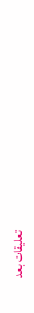تعليقات بعد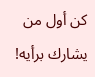كن أول من يشارك برأيه!